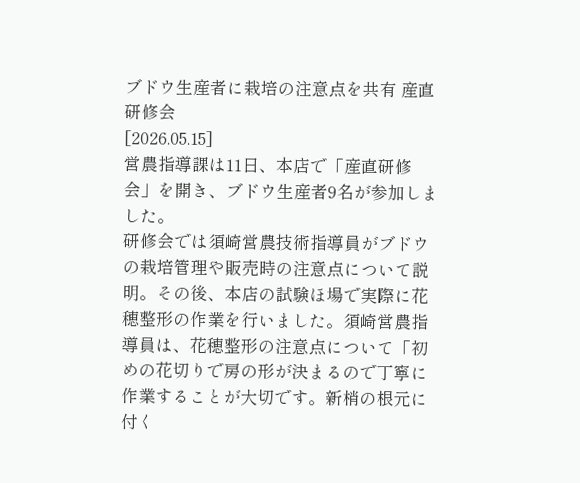ブドウ生産者に栽培の注意点を共有 産直研修会
[2026.05.15]
営農指導課は11日、本店で「産直研修会」を開き、ブドウ生産者9名が参加しました。
研修会では須崎営農技術指導員がブドウの栽培管理や販売時の注意点について説明。その後、本店の試験ほ場で実際に花穂整形の作業を行いました。須崎営農指導員は、花穂整形の注意点について「初めの花切りで房の形が決まるので丁寧に作業することが大切です。新梢の根元に付く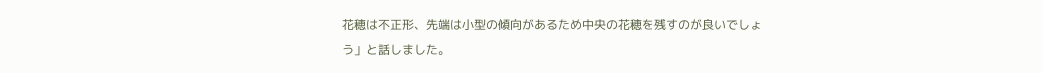花穂は不正形、先端は小型の傾向があるため中央の花穂を残すのが良いでしょう」と話しました。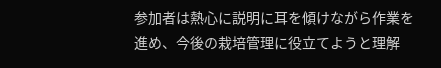参加者は熱心に説明に耳を傾けながら作業を進め、今後の栽培管理に役立てようと理解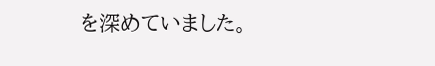を深めていました。